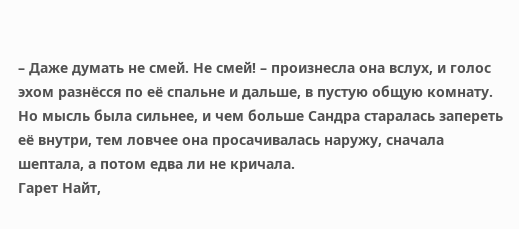– Даже думать не смей. Не смей! – произнесла она вслух, и голос эхом разнёсся по её спальне и дальше, в пустую общую комнату.
Но мысль была сильнее, и чем больше Сандра старалась запереть её внутри, тем ловчее она просачивалась наружу, сначала шептала, а потом едва ли не кричала.
Гарет Найт,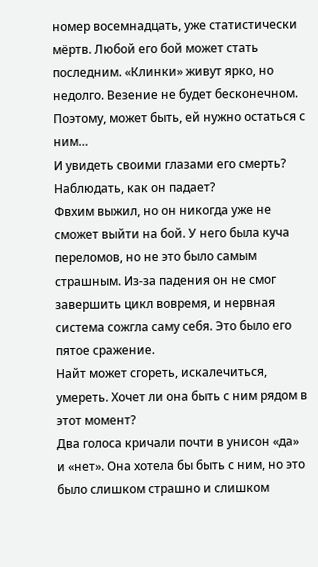номер восемнадцать, уже статистически мёртв. Любой его бой может стать последним. «Клинки» живут ярко, но недолго. Везение не будет бесконечном. Поэтому, может быть, ей нужно остаться с ним…
И увидеть своими глазами его смерть? Наблюдать, как он падает?
Фвхим выжил, но он никогда уже не сможет выйти на бой. У него была куча переломов, но не это было самым страшным. Из-за падения он не смог завершить цикл вовремя, и нервная система сожгла саму себя. Это было его пятое сражение.
Найт может сгореть, искалечиться, умереть. Хочет ли она быть с ним рядом в этот момент?
Два голоса кричали почти в унисон «да» и «нет». Она хотела бы быть с ним, но это было слишком страшно и слишком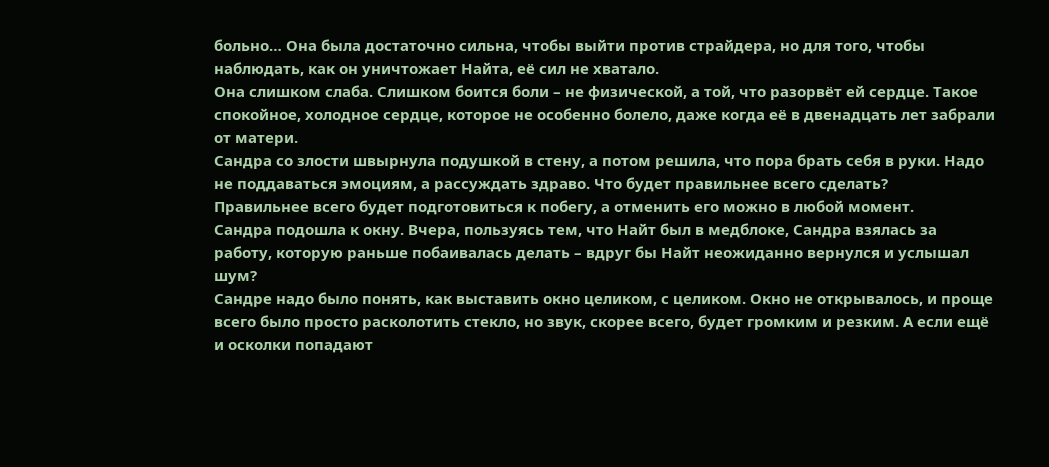больно… Она была достаточно сильна, чтобы выйти против страйдера, но для того, чтобы наблюдать, как он уничтожает Найта, её сил не хватало.
Она слишком слаба. Слишком боится боли – не физической, а той, что разорвёт ей сердце. Такое спокойное, холодное сердце, которое не особенно болело, даже когда её в двенадцать лет забрали от матери.
Сандра со злости швырнула подушкой в стену, а потом решила, что пора брать себя в руки. Надо не поддаваться эмоциям, а рассуждать здраво. Что будет правильнее всего сделать?
Правильнее всего будет подготовиться к побегу, а отменить его можно в любой момент.
Сандра подошла к окну. Вчера, пользуясь тем, что Найт был в медблоке, Сандра взялась за работу, которую раньше побаивалась делать – вдруг бы Найт неожиданно вернулся и услышал шум?
Сандре надо было понять, как выставить окно целиком, с целиком. Окно не открывалось, и проще всего было просто расколотить стекло, но звук, скорее всего, будет громким и резким. А если ещё и осколки попадают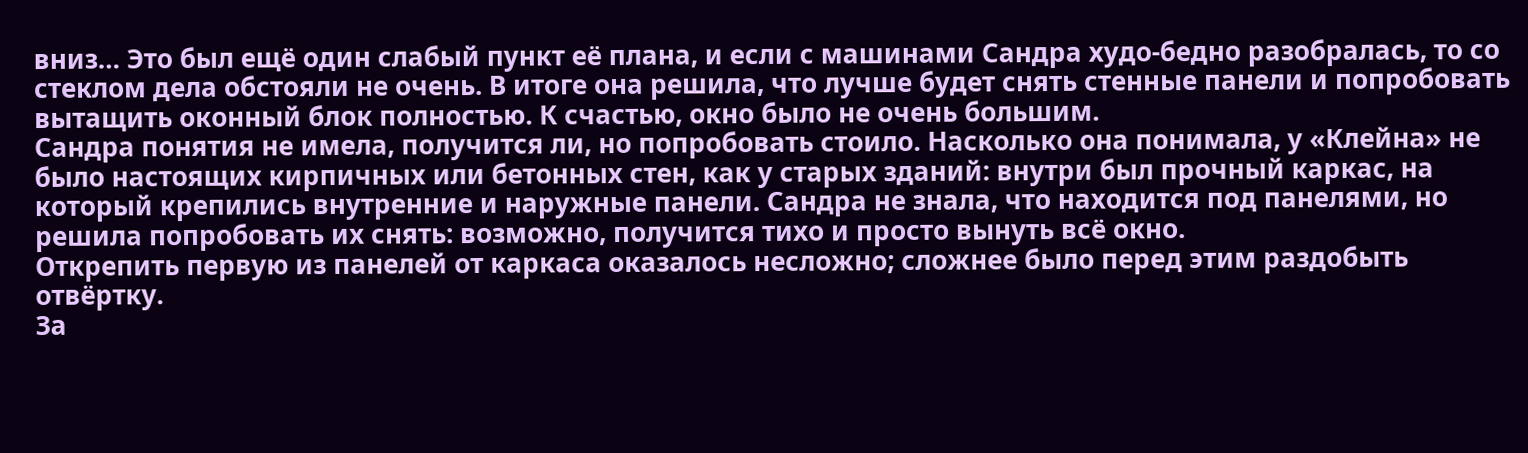вниз… Это был ещё один слабый пункт её плана, и если с машинами Сандра худо-бедно разобралась, то со стеклом дела обстояли не очень. В итоге она решила, что лучше будет снять стенные панели и попробовать вытащить оконный блок полностью. К счастью, окно было не очень большим.
Сандра понятия не имела, получится ли, но попробовать стоило. Насколько она понимала, у «Клейна» не было настоящих кирпичных или бетонных стен, как у старых зданий: внутри был прочный каркас, на который крепились внутренние и наружные панели. Сандра не знала, что находится под панелями, но решила попробовать их снять: возможно, получится тихо и просто вынуть всё окно.
Открепить первую из панелей от каркаса оказалось несложно; сложнее было перед этим раздобыть отвёртку.
За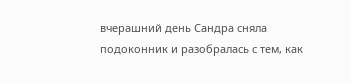вчерашний день Сандра сняла подоконник и разобралась с тем, как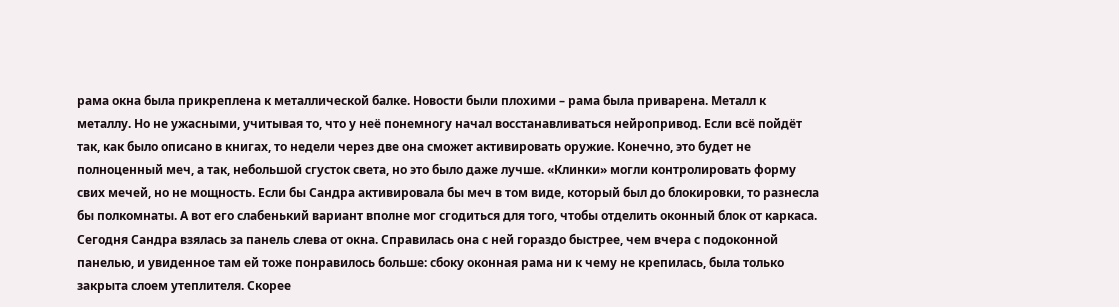рама окна была прикреплена к металлической балке. Новости были плохими – рама была приварена. Металл к металлу. Но не ужасными, учитывая то, что у неё понемногу начал восстанавливаться нейропривод. Если всё пойдёт так, как было описано в книгах, то недели через две она сможет активировать оружие. Конечно, это будет не полноценный меч, а так, небольшой сгусток света, но это было даже лучше. «Клинки» могли контролировать форму свих мечей, но не мощность. Если бы Сандра активировала бы меч в том виде, который был до блокировки, то разнесла бы полкомнаты. А вот его слабенький вариант вполне мог сгодиться для того, чтобы отделить оконный блок от каркаса.
Сегодня Сандра взялась за панель слева от окна. Справилась она с ней гораздо быстрее, чем вчера с подоконной панелью, и увиденное там ей тоже понравилось больше: сбоку оконная рама ни к чему не крепилась, была только закрыта слоем утеплителя. Скорее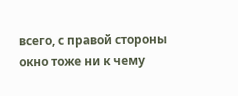всего, с правой стороны окно тоже ни к чему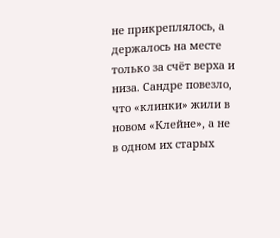не прикреплялось, а держалось на месте только за счёт верха и низа. Сандре повезло, что «клинки» жили в новом «Клейне», а не в одном их старых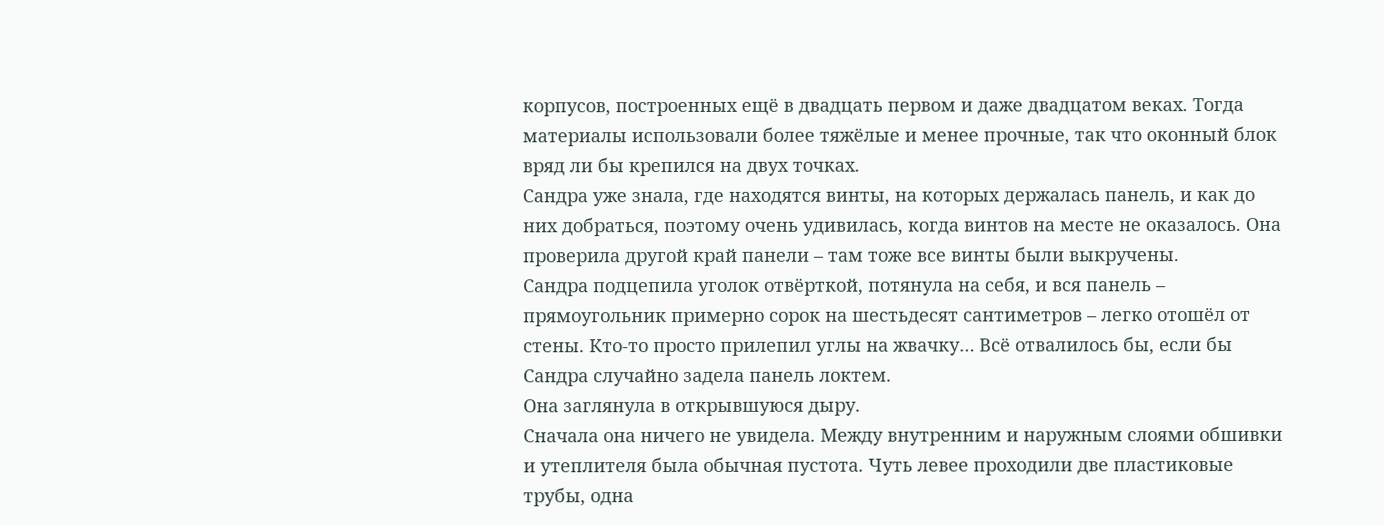корпусов, построенных ещё в двадцать первом и даже двадцатом веках. Тогда материалы использовали более тяжёлые и менее прочные, так что оконный блок вряд ли бы крепился на двух точках.
Сандра уже знала, где находятся винты, на которых держалась панель, и как до них добраться, поэтому очень удивилась, когда винтов на месте не оказалось. Она проверила другой край панели – там тоже все винты были выкручены.
Сандра подцепила уголок отвёрткой, потянула на себя, и вся панель – прямоугольник примерно сорок на шестьдесят сантиметров – легко отошёл от стены. Кто-то просто прилепил углы на жвачку… Всё отвалилось бы, если бы Сандра случайно задела панель локтем.
Она заглянула в открывшуюся дыру.
Сначала она ничего не увидела. Между внутренним и наружным слоями обшивки и утеплителя была обычная пустота. Чуть левее проходили две пластиковые трубы, одна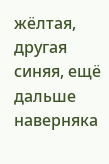жёлтая, другая синяя, ещё дальше наверняка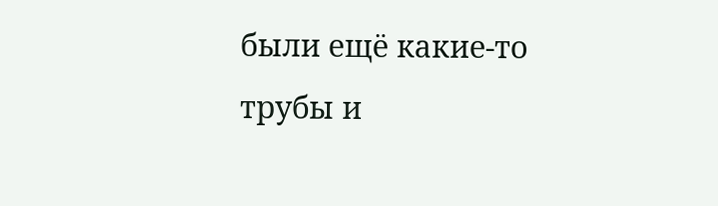были ещё какие-то трубы и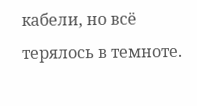кабели, но всё терялось в темноте.